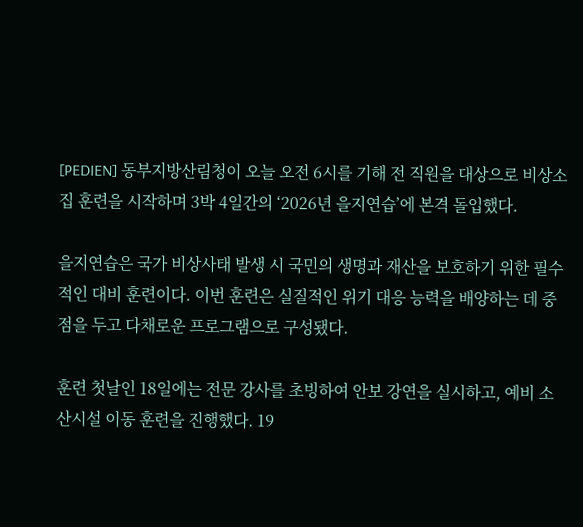[PEDIEN] 동부지방산림청이 오늘 오전 6시를 기해 전 직원을 대상으로 비상소집 훈련을 시작하며 3박 4일간의 ‘2026년 을지연습’에 본격 돌입했다.

을지연습은 국가 비상사태 발생 시 국민의 생명과 재산을 보호하기 위한 필수적인 대비 훈련이다. 이번 훈련은 실질적인 위기 대응 능력을 배양하는 데 중점을 두고 다채로운 프로그램으로 구성됐다.

훈련 첫날인 18일에는 전문 강사를 초빙하여 안보 강연을 실시하고, 예비 소산시설 이동 훈련을 진행했다. 19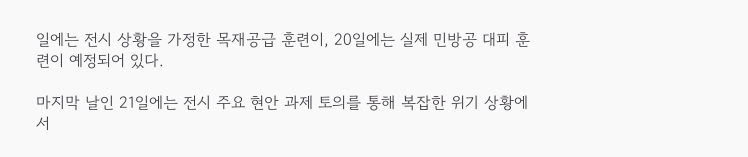일에는 전시 상황을 가정한 목재공급 훈련이, 20일에는 실제 민방공 대피 훈련이 예정되어 있다.

마지막 날인 21일에는 전시 주요 현안 과제 토의를 통해 복잡한 위기 상황에서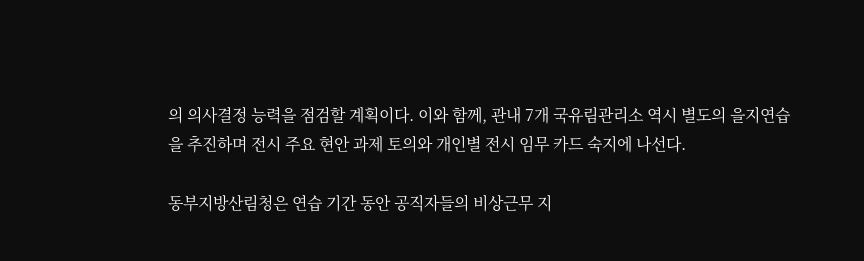의 의사결정 능력을 점검할 계획이다. 이와 함께, 관내 7개 국유림관리소 역시 별도의 을지연습을 추진하며 전시 주요 현안 과제 토의와 개인별 전시 임무 카드 숙지에 나선다.

동부지방산림청은 연습 기간 동안 공직자들의 비상근무 지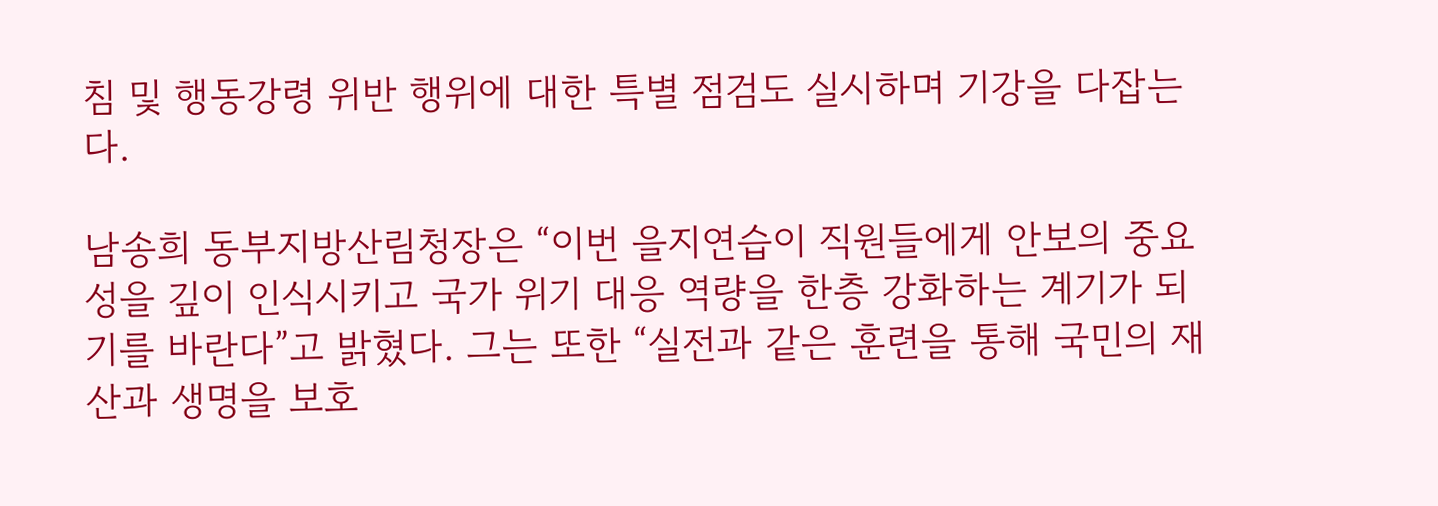침 및 행동강령 위반 행위에 대한 특별 점검도 실시하며 기강을 다잡는다.

남송희 동부지방산림청장은 “이번 을지연습이 직원들에게 안보의 중요성을 깊이 인식시키고 국가 위기 대응 역량을 한층 강화하는 계기가 되기를 바란다”고 밝혔다. 그는 또한 “실전과 같은 훈련을 통해 국민의 재산과 생명을 보호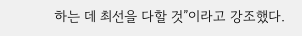하는 데 최선을 다할 것”이라고 강조했다.